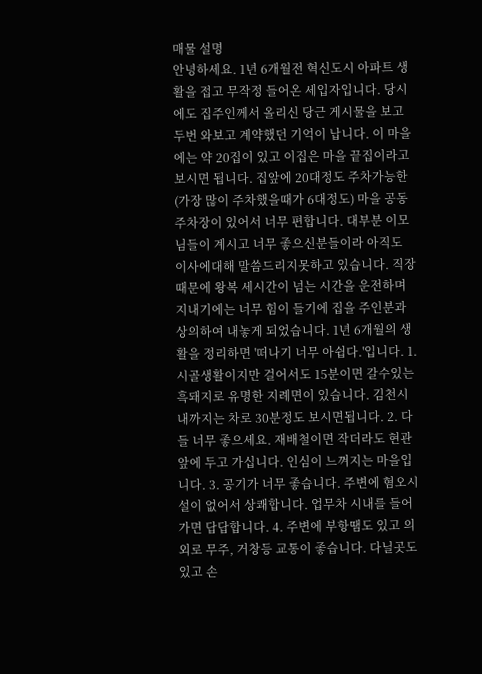매물 설명
안녕하세요. 1년 6개월전 혁신도시 아파트 생활을 접고 무작정 들어온 세입자입니다. 당시에도 집주인께서 올리신 당근 게시물을 보고 두번 와보고 계약했던 기억이 납니다. 이 마을에는 약 20집이 있고 이집은 마을 끝집이라고 보시면 됩니다. 집앞에 20대정도 주차가능한(가장 많이 주차했을때가 6대정도) 마을 공동주차장이 있어서 너무 편합니다. 대부분 이모님들이 계시고 너무 좋으신분들이라 아직도 이사에대해 말씀드리지못하고 있습니다. 직장때문에 왕복 세시간이 넘는 시간을 운전하며 지내기에는 너무 힘이 들기에 집을 주인분과 상의하여 내놓게 되었습니다. 1년 6개월의 생활을 정리하면 '떠나기 너무 아쉽다.'입니다. 1. 시골생활이지만 걸어서도 15분이면 갈수있는 흑돼지로 유명한 지례면이 있습니다. 김천시내까지는 차로 30분정도 보시면됩니다. 2. 다들 너무 좋으세요. 재배철이면 작더라도 현관앞에 두고 가십니다. 인심이 느껴지는 마을입니다. 3. 공기가 너무 좋습니다. 주변에 혐오시설이 없어서 상쾌합니다. 업무차 시내를 들어가면 답답합니다. 4. 주변에 부항땜도 있고 의외로 무주, 거창등 교통이 좋습니다. 다닐곳도 있고 손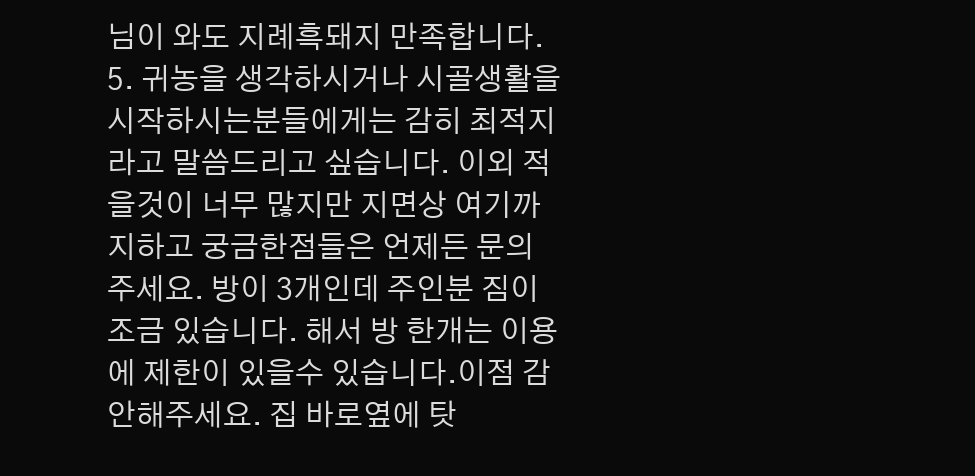님이 와도 지례흑돼지 만족합니다. 5. 귀농을 생각하시거나 시골생활을 시작하시는분들에게는 감히 최적지라고 말씀드리고 싶습니다. 이외 적을것이 너무 많지만 지면상 여기까지하고 궁금한점들은 언제든 문의 주세요. 방이 3개인데 주인분 짐이 조금 있습니다. 해서 방 한개는 이용에 제한이 있을수 있습니다.이점 감안해주세요. 집 바로옆에 탓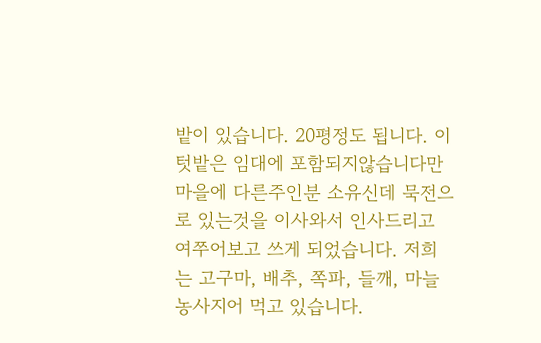밭이 있습니다. 20평정도 됩니다. 이 텃밭은 임대에 포함되지않습니다만 마을에 다른주인분 소유신데 묵전으로 있는것을 이사와서 인사드리고 여쭈어보고 쓰게 되었습니다. 저희는 고구마, 배추, 쪽파, 들깨, 마늘 농사지어 먹고 있습니다.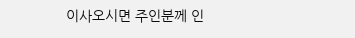이사오시면 주인분께 인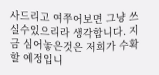사드리고 여쭈어보면 그냥 쓰실수있으리라 생각합니다. 지금 심어놓은것은 저희가 수확할 예정입니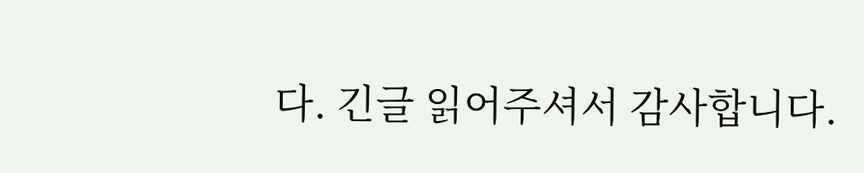다. 긴글 읽어주셔서 감사합니다.